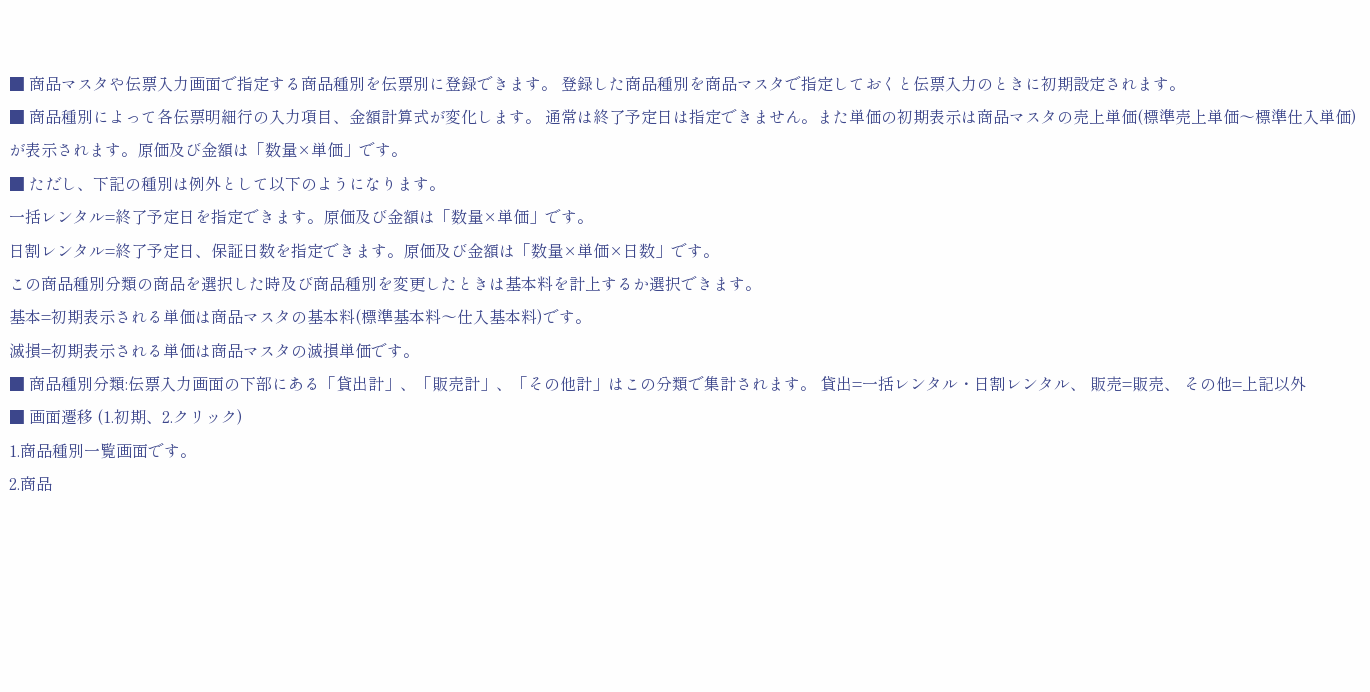■ 商品マスタや伝票入力画面で指定する商品種別を伝票別に登録できます。 登録した商品種別を商品マスタで指定しておくと伝票入力のときに初期設定されます。
■ 商品種別によって各伝票明細行の入力項目、金額計算式が変化します。 通常は終了予定日は指定できません。また単価の初期表示は商品マスタの売上単価(標準売上単価〜標準仕入単価)が表示されます。原価及び金額は「数量×単価」です。
■ ただし、下記の種別は例外として以下のようになります。
一括レンタル=終了予定日を指定できます。原価及び金額は「数量×単価」です。
日割レンタル=終了予定日、保証日数を指定できます。原価及び金額は「数量×単価×日数」です。
この商品種別分類の商品を選択した時及び商品種別を変更したときは基本料を計上するか選択できます。
基本=初期表示される単価は商品マスタの基本料(標準基本料〜仕入基本料)です。
滅損=初期表示される単価は商品マスタの滅損単価です。
■ 商品種別分類:伝票入力画面の下部にある「貸出計」、「販売計」、「その他計」はこの分類で集計されます。 貸出=一括レンタル・日割レンタル、 販売=販売、 その他=上記以外
■ 画面遷移 (1.初期、2.クリック)
1.商品種別一覧画面です。
2.商品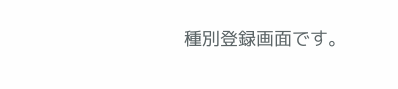種別登録画面です。